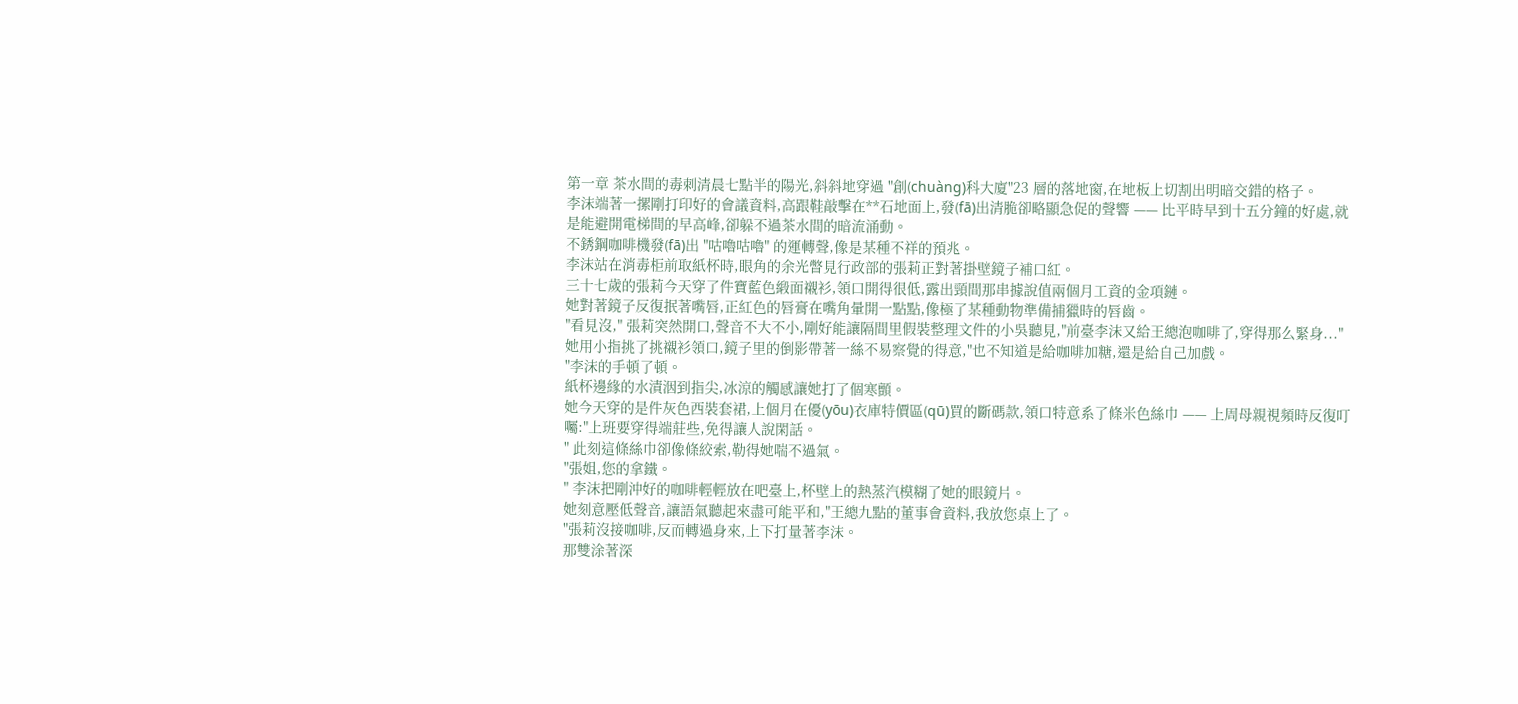第一章 茶水間的毒刺清晨七點半的陽光,斜斜地穿過 "創(chuàng)科大廈"23 層的落地窗,在地板上切割出明暗交錯的格子。
李沫端著一摞剛打印好的會議資料,高跟鞋敲擊在**石地面上,發(fā)出清脆卻略顯急促的聲響 —— 比平時早到十五分鐘的好處,就是能避開電梯間的早高峰,卻躲不過茶水間的暗流涌動。
不銹鋼咖啡機發(fā)出 "咕嚕咕嚕" 的運轉聲,像是某種不祥的預兆。
李沫站在消毒柜前取紙杯時,眼角的余光瞥見行政部的張莉正對著掛壁鏡子補口紅。
三十七歲的張莉今天穿了件寶藍色緞面襯衫,領口開得很低,露出頸間那串據說值兩個月工資的金項鏈。
她對著鏡子反復抿著嘴唇,正紅色的唇膏在嘴角暈開一點點,像極了某種動物準備捕獵時的唇齒。
"看見沒," 張莉突然開口,聲音不大不小,剛好能讓隔間里假裝整理文件的小吳聽見,"前臺李沫又給王總泡咖啡了,穿得那么緊身..." 她用小指挑了挑襯衫領口,鏡子里的倒影帶著一絲不易察覺的得意,"也不知道是給咖啡加糖,還是給自己加戲。
"李沫的手頓了頓。
紙杯邊緣的水漬洇到指尖,冰涼的觸感讓她打了個寒顫。
她今天穿的是件灰色西裝套裙,上個月在優(yōu)衣庫特價區(qū)買的斷碼款,領口特意系了條米色絲巾 —— 上周母親視頻時反復叮囑:"上班要穿得端莊些,免得讓人說閑話。
" 此刻這條絲巾卻像條絞索,勒得她喘不過氣。
"張姐,您的拿鐵。
" 李沫把剛沖好的咖啡輕輕放在吧臺上,杯壁上的熱蒸汽模糊了她的眼鏡片。
她刻意壓低聲音,讓語氣聽起來盡可能平和,"王總九點的董事會資料,我放您桌上了。
"張莉沒接咖啡,反而轉過身來,上下打量著李沫。
那雙涂著深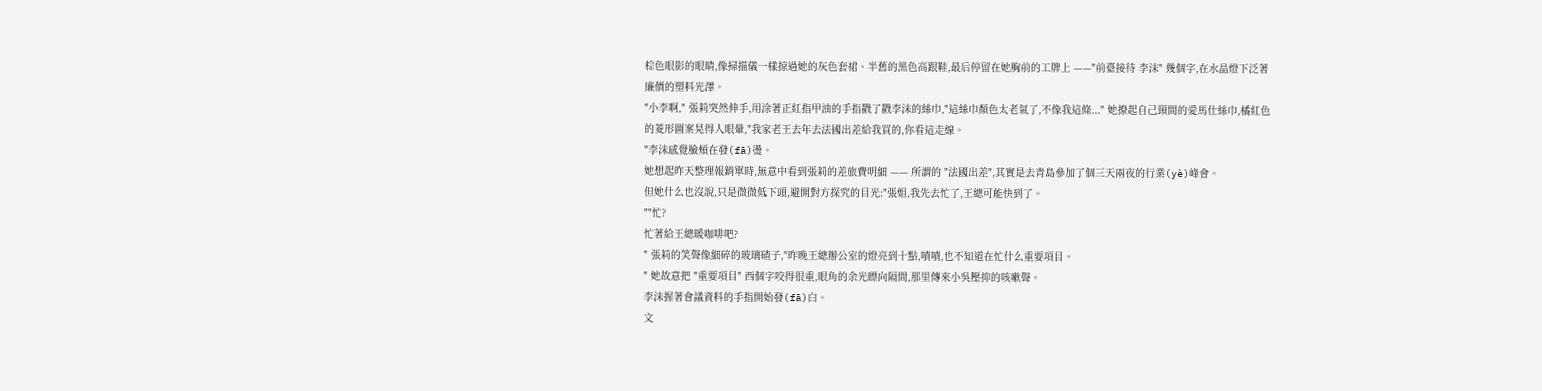棕色眼影的眼睛,像掃描儀一樣掠過她的灰色套裙、半舊的黑色高跟鞋,最后停留在她胸前的工牌上 ——"前臺接待 李沫" 幾個字,在水晶燈下泛著廉價的塑料光澤。
"小李啊," 張莉突然伸手,用涂著正紅指甲油的手指戳了戳李沫的絲巾,"這絲巾顏色太老氣了,不像我這條..." 她撩起自己頸間的愛馬仕絲巾,橘紅色的菱形圖案晃得人眼暈,"我家老王去年去法國出差給我買的,你看這走線。
"李沫感覺臉頰在發(fā)燙。
她想起昨天整理報銷單時,無意中看到張莉的差旅費明細 —— 所謂的 "法國出差",其實是去青島參加了個三天兩夜的行業(yè)峰會。
但她什么也沒說,只是微微低下頭,避開對方探究的目光:"張姐,我先去忙了,王總可能快到了。
""忙?
忙著給王總暖咖啡吧?
" 張莉的笑聲像細碎的玻璃碴子,"昨晚王總辦公室的燈亮到十點,嘖嘖,也不知道在忙什么重要項目。
" 她故意把 "重要項目" 西個字咬得很重,眼角的余光瞟向隔間,那里傳來小吳壓抑的咳嗽聲。
李沫握著會議資料的手指開始發(fā)白。
文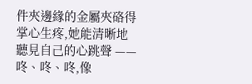件夾邊緣的金屬夾硌得掌心生疼,她能清晰地聽見自己的心跳聲 —— 咚、咚、咚,像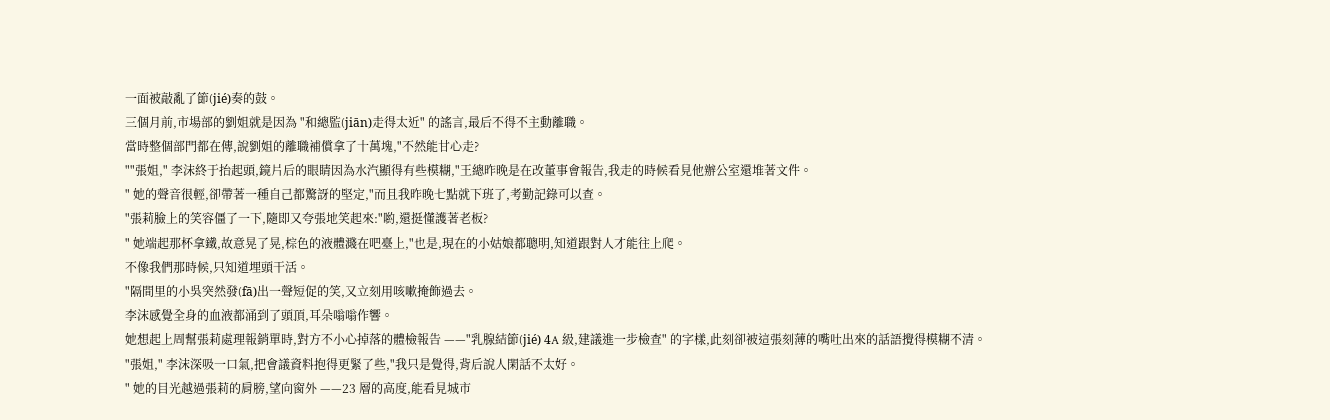一面被敲亂了節(jié)奏的鼓。
三個月前,市場部的劉姐就是因為 "和總監(jiān)走得太近" 的謠言,最后不得不主動離職。
當時整個部門都在傳,說劉姐的離職補償拿了十萬塊,"不然能甘心走?
""張姐," 李沫終于抬起頭,鏡片后的眼睛因為水汽顯得有些模糊,"王總昨晚是在改董事會報告,我走的時候看見他辦公室還堆著文件。
" 她的聲音很輕,卻帶著一種自己都驚訝的堅定,"而且我昨晚七點就下班了,考勤記錄可以查。
"張莉臉上的笑容僵了一下,隨即又夸張地笑起來:"喲,還挺懂護著老板?
" 她端起那杯拿鐵,故意晃了晃,棕色的液體濺在吧臺上,"也是,現在的小姑娘都聰明,知道跟對人才能往上爬。
不像我們那時候,只知道埋頭干活。
"隔間里的小吳突然發(fā)出一聲短促的笑,又立刻用咳嗽掩飾過去。
李沫感覺全身的血液都涌到了頭頂,耳朵嗡嗡作響。
她想起上周幫張莉處理報銷單時,對方不小心掉落的體檢報告 ——"乳腺結節(jié) 4A 級,建議進一步檢查" 的字樣,此刻卻被這張刻薄的嘴吐出來的話語攪得模糊不清。
"張姐," 李沫深吸一口氣,把會議資料抱得更緊了些,"我只是覺得,背后說人閑話不太好。
" 她的目光越過張莉的肩膀,望向窗外 ——23 層的高度,能看見城市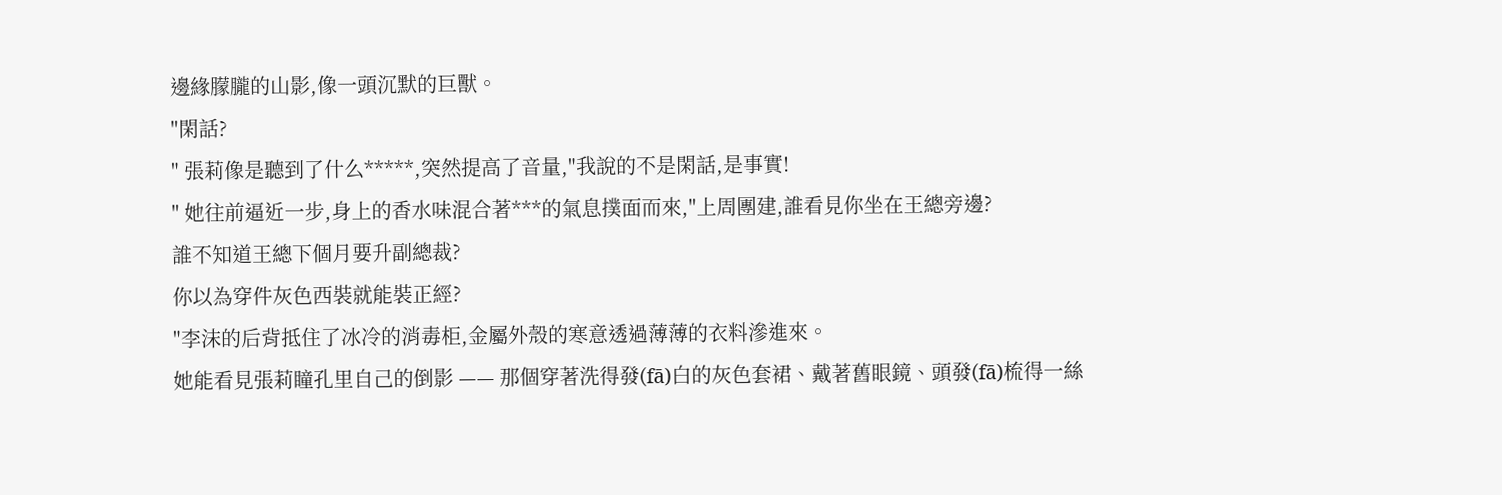邊緣朦朧的山影,像一頭沉默的巨獸。
"閑話?
" 張莉像是聽到了什么*****,突然提高了音量,"我說的不是閑話,是事實!
" 她往前逼近一步,身上的香水味混合著***的氣息撲面而來,"上周團建,誰看見你坐在王總旁邊?
誰不知道王總下個月要升副總裁?
你以為穿件灰色西裝就能裝正經?
"李沫的后背抵住了冰冷的消毒柜,金屬外殼的寒意透過薄薄的衣料滲進來。
她能看見張莉瞳孔里自己的倒影 —— 那個穿著洗得發(fā)白的灰色套裙、戴著舊眼鏡、頭發(fā)梳得一絲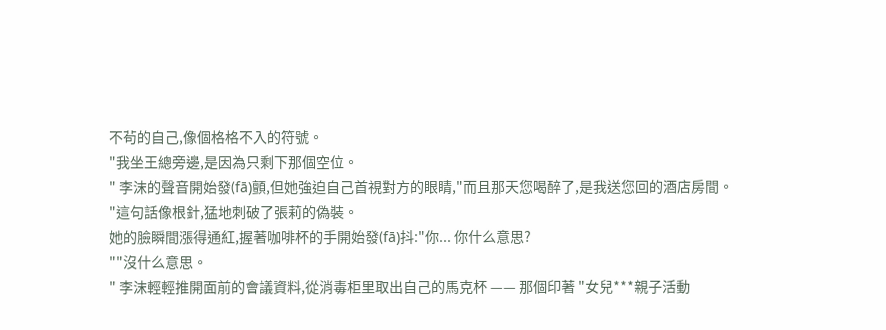不茍的自己,像個格格不入的符號。
"我坐王總旁邊,是因為只剩下那個空位。
" 李沫的聲音開始發(fā)顫,但她強迫自己首視對方的眼睛,"而且那天您喝醉了,是我送您回的酒店房間。
"這句話像根針,猛地刺破了張莉的偽裝。
她的臉瞬間漲得通紅,握著咖啡杯的手開始發(fā)抖:"你... 你什么意思?
""沒什么意思。
" 李沫輕輕推開面前的會議資料,從消毒柜里取出自己的馬克杯 —— 那個印著 "女兒***親子活動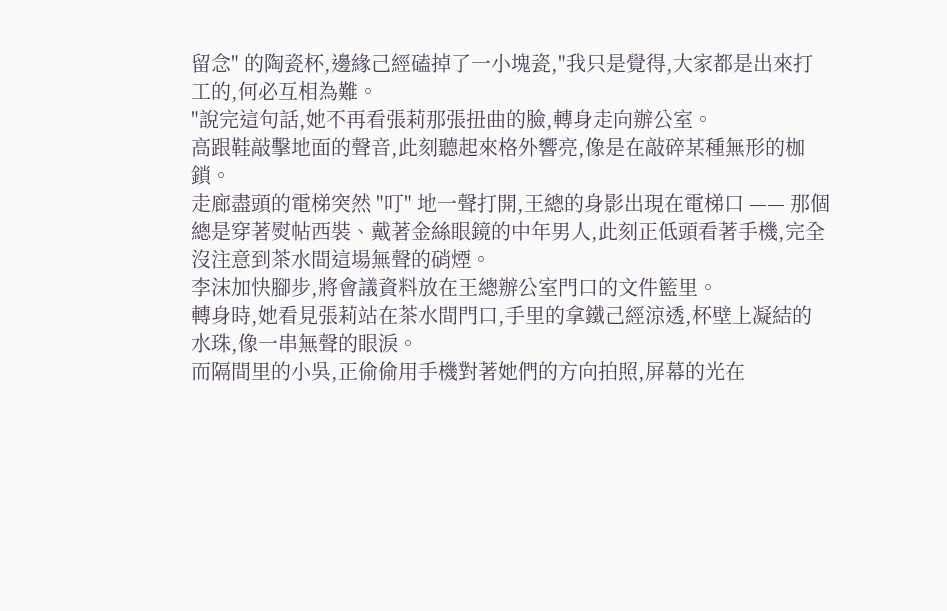留念" 的陶瓷杯,邊緣己經磕掉了一小塊瓷,"我只是覺得,大家都是出來打工的,何必互相為難。
"說完這句話,她不再看張莉那張扭曲的臉,轉身走向辦公室。
高跟鞋敲擊地面的聲音,此刻聽起來格外響亮,像是在敲碎某種無形的枷鎖。
走廊盡頭的電梯突然 "叮" 地一聲打開,王總的身影出現在電梯口 —— 那個總是穿著熨帖西裝、戴著金絲眼鏡的中年男人,此刻正低頭看著手機,完全沒注意到茶水間這場無聲的硝煙。
李沫加快腳步,將會議資料放在王總辦公室門口的文件籃里。
轉身時,她看見張莉站在茶水間門口,手里的拿鐵己經涼透,杯壁上凝結的水珠,像一串無聲的眼淚。
而隔間里的小吳,正偷偷用手機對著她們的方向拍照,屏幕的光在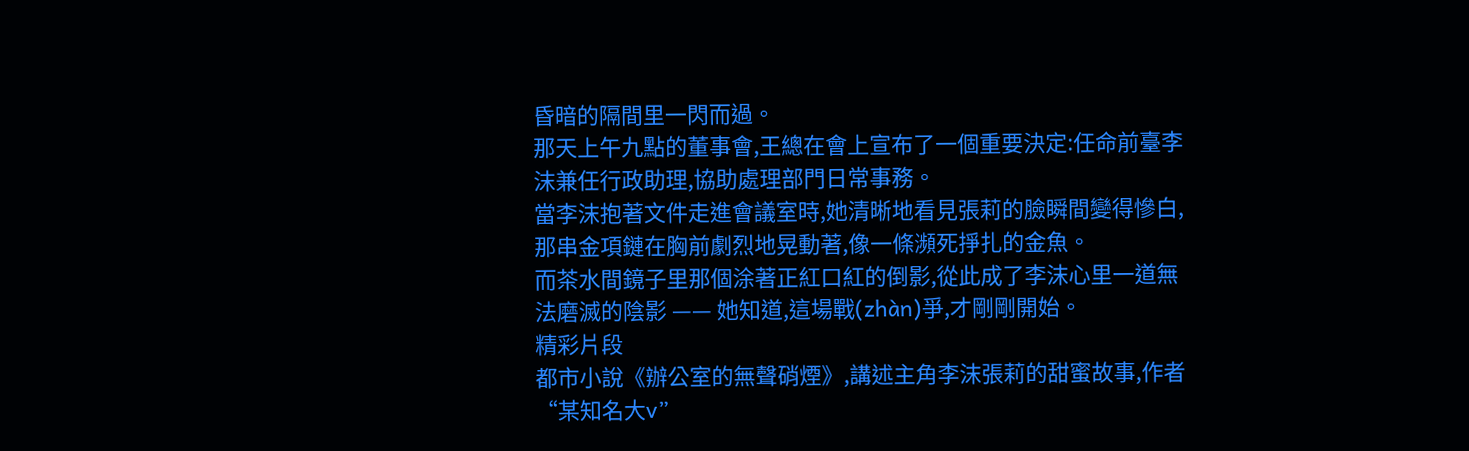昏暗的隔間里一閃而過。
那天上午九點的董事會,王總在會上宣布了一個重要決定:任命前臺李沫兼任行政助理,協助處理部門日常事務。
當李沫抱著文件走進會議室時,她清晰地看見張莉的臉瞬間變得慘白,那串金項鏈在胸前劇烈地晃動著,像一條瀕死掙扎的金魚。
而茶水間鏡子里那個涂著正紅口紅的倒影,從此成了李沫心里一道無法磨滅的陰影 —— 她知道,這場戰(zhàn)爭,才剛剛開始。
精彩片段
都市小說《辦公室的無聲硝煙》,講述主角李沫張莉的甜蜜故事,作者“某知名大v”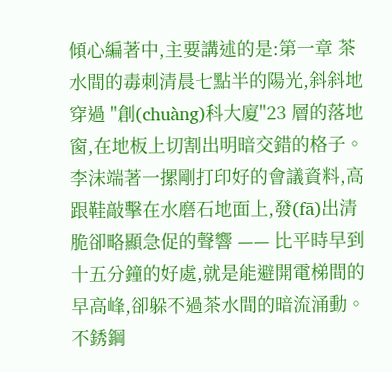傾心編著中,主要講述的是:第一章 茶水間的毒刺清晨七點半的陽光,斜斜地穿過 "創(chuàng)科大廈"23 層的落地窗,在地板上切割出明暗交錯的格子。李沫端著一摞剛打印好的會議資料,高跟鞋敲擊在水磨石地面上,發(fā)出清脆卻略顯急促的聲響 —— 比平時早到十五分鐘的好處,就是能避開電梯間的早高峰,卻躲不過茶水間的暗流涌動。不銹鋼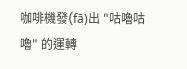咖啡機發(fā)出 "咕嚕咕嚕" 的運轉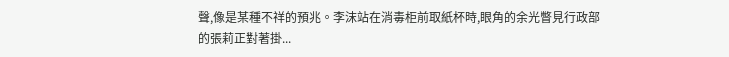聲,像是某種不祥的預兆。李沫站在消毒柜前取紙杯時,眼角的余光瞥見行政部的張莉正對著掛...